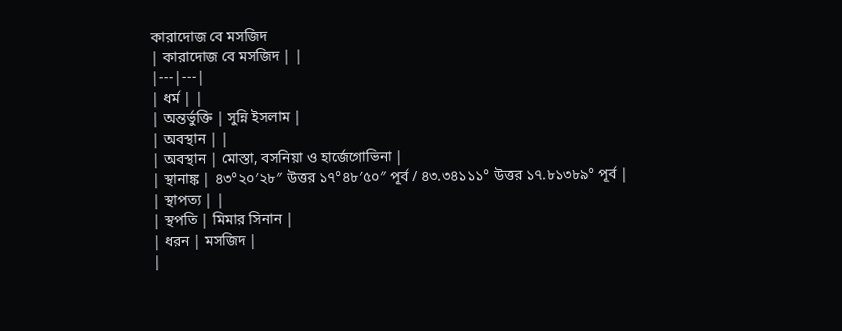কারাদোজ বে মসজিদ
| কারাদোজ বে মসজিদ | |
|---|---|
| ধর্ম | |
| অন্তর্ভুক্তি | সুন্নি ইসলাম |
| অবস্থান | |
| অবস্থান | মোস্তা, বসনিয়া ও হার্জেগোভিনা |
| স্থানাঙ্ক | ৪৩°২০′২৮″ উত্তর ১৭°৪৮′৫০″ পূর্ব / ৪৩.৩৪১১১° উত্তর ১৭.৮১৩৮৯° পূর্ব |
| স্থাপত্য | |
| স্থপতি | মিমার সিনান |
| ধরন | মসজিদ |
|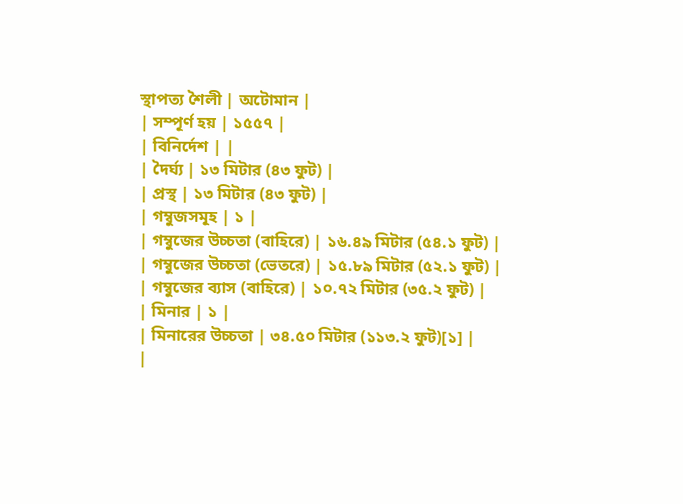স্থাপত্য শৈলী | অটোমান |
| সম্পূর্ণ হয় | ১৫৫৭ |
| বিনির্দেশ | |
| দৈর্ঘ্য | ১৩ মিটার (৪৩ ফুট) |
| প্রস্থ | ১৩ মিটার (৪৩ ফুট) |
| গম্বুজসমূহ | ১ |
| গম্বুজের উচ্চতা (বাহিরে) | ১৬.৪৯ মিটার (৫৪.১ ফুট) |
| গম্বুজের উচ্চতা (ভেতরে) | ১৫.৮৯ মিটার (৫২.১ ফুট) |
| গম্বুজের ব্যাস (বাহিরে) | ১০.৭২ মিটার (৩৫.২ ফুট) |
| মিনার | ১ |
| মিনারের উচ্চতা | ৩৪.৫০ মিটার (১১৩.২ ফুট)[১] |
|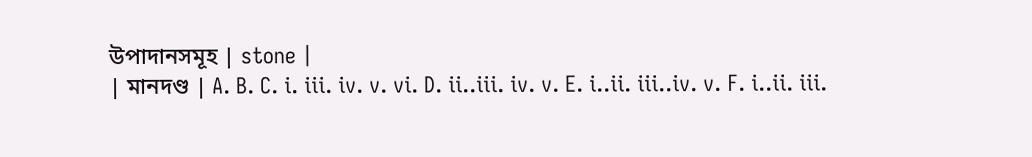উপাদানসমূহ | stone |
| মানদণ্ড | A. B. C. i. iii. iv. v. vi. D. ii..iii. iv. v. E. i..ii. iii..iv. v. F. i..ii. iii.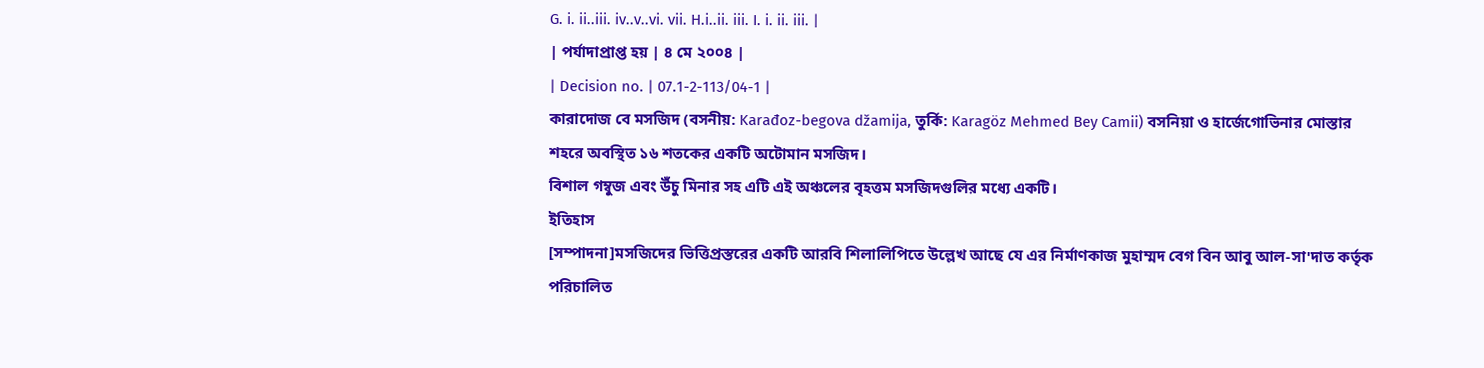G. i. ii..iii. iv..v..vi. vii. H.i..ii. iii. I. i. ii. iii. |
| পর্যাদাপ্রাপ্ত হয় | ৪ মে ২০০৪ |
| Decision no. | 07.1-2-113/04-1 |
কারাদোজ বে মসজিদ (বসনীয়: Karađoz-begova džamija, তুর্কি: Karagöz Mehmed Bey Camii) বসনিয়া ও হার্জেগোভিনার মোস্তার শহরে অবস্থিত ১৬ শতকের একটি অটোমান মসজিদ।
বিশাল গম্বুজ এবং উঁচু মিনার সহ এটি এই অঞ্চলের বৃহত্তম মসজিদগুলির মধ্যে একটি।
ইতিহাস
[সম্পাদনা]মসজিদের ভিত্তিপ্রস্তরের একটি আরবি শিলালিপিতে উল্লেখ আছে যে এর নির্মাণকাজ মুহাম্মদ বেগ বিন আবু আল-সা'দাত কর্তৃক পরিচালিত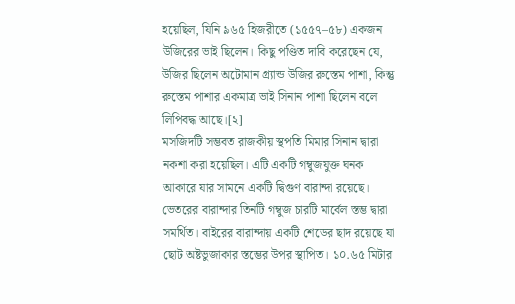হয়েছিল, যিনি ৯৬৫ হিজরীতে (১৫৫৭–৫৮) একজন উজিরের ভাই ছিলেন। কিছু পণ্ডিত দাবি করেছেন যে, উজির ছিলেন অটোমান গ্র্যান্ড উজির রুস্তেম পাশা, কিন্তু রুস্তেম পাশার একমাত্র ভাই সিনান পাশা ছিলেন বলে লিপিবদ্ধ আছে।[২]
মসজিদটি সম্ভবত রাজকীয় স্থপতি মিমার সিনান দ্বারা নকশা করা হয়েছিল। এটি একটি গম্বুজযুক্ত ঘনক আকারে যার সামনে একটি দ্বিগুণ বারান্দা রয়েছে। ভেতরের বারান্দার তিনটি গম্বুজ চারটি মার্বেল স্তম্ভ দ্বারা সমর্থিত। বাইরের বারান্দায় একটি শেডের ছাদ রয়েছে যা ছোট অষ্টভুজাকার স্তম্ভের উপর স্থাপিত। ১০.৬৫ মিটার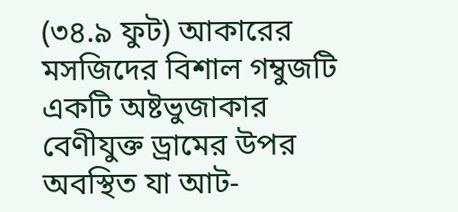(৩৪.৯ ফুট) আকারের মসজিদের বিশাল গম্বুজটি একটি অষ্টভুজাকার বেণীযুক্ত ড্রামের উপর অবস্থিত যা আট-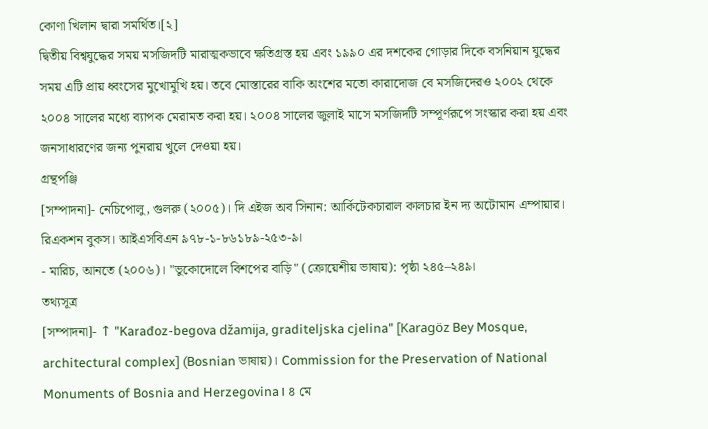কোণা খিলান দ্বারা সমর্থিত।[২]
দ্বিতীয় বিশ্বযুদ্ধের সময় মসজিদটি মারাত্মকভাবে ক্ষতিগ্রস্ত হয় এবং ১৯৯০ এর দশকের গোড়ার দিকে বসনিয়ান যুদ্ধের সময় এটি প্রায় ধ্বংসের মুখোমুখি হয়। তবে মোস্তারের বাকি অংশের মতো কারাদোজ বে মসজিদেরও ২০০২ থেকে ২০০৪ সালের মধ্যে ব্যাপক মেরামত করা হয়। ২০০৪ সালের জুলাই মাসে মসজিদটি সম্পূর্ণরূপে সংস্কার করা হয় এবং জনসাধারণের জন্য পুনরায় খুলে দেওয়া হয়।
গ্রন্থপঞ্জি
[সম্পাদনা]- নেচিপোলু, গুলরু (২০০৫)। দি এইজ অব সিনান: আর্কিটেকচারাল কালচার ইন দ্য অটোমান এম্পায়ার। রিএকশন বুকস। আইএসবিএন ৯৭৮-১-৮৬১৮৯-২৫৩-৯।
- মারিচ, আনতে (২০০৬)। "ভুকোদোলে বিশপের বাড়ি" (ক্রোয়েশীয় ভাষায়): পৃষ্ঠা ২৪৫–২৪৯।
তথ্যসূত্র
[সম্পাদনা]- ↑ "Karađoz-begova džamija, graditeljska cjelina" [Karagöz Bey Mosque, architectural complex] (Bosnian ভাষায়)। Commission for the Preservation of National Monuments of Bosnia and Herzegovina। ৪ মে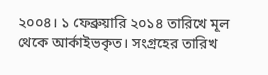২০০৪। ১ ফেব্রুয়ারি ২০১৪ তারিখে মূল থেকে আর্কাইভকৃত। সংগ্রহের তারিখ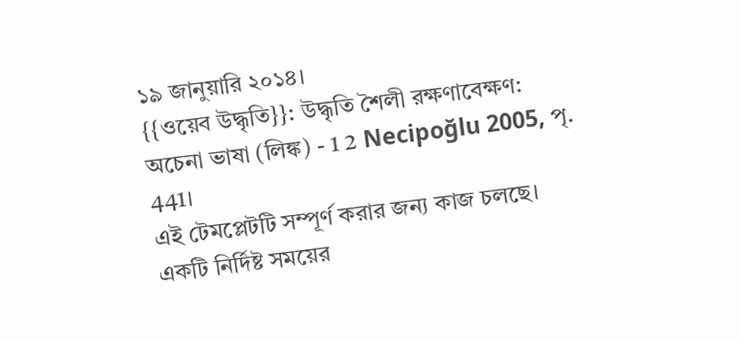১৯ জানুয়ারি ২০১৪।
{{ওয়েব উদ্ধৃতি}}: উদ্ধৃতি শৈলী রক্ষণাবেক্ষণ: অচেনা ভাষা (লিঙ্ক) - 1 2 Necipoğlu 2005, পৃ. 441।
এই টেমপ্লেটটি সম্পূর্ণ করার জন্য কাজ চলছে। একটি নির্দিষ্ট সময়ের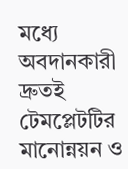মধ্যে অবদানকারী দ্রুতই টেমপ্লেটটির মানোন্নয়ন ও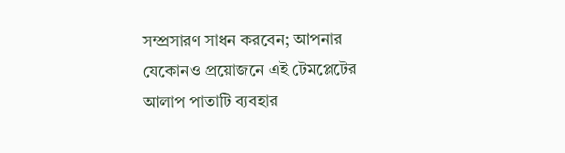সম্প্রসারণ সাধন করবেন; আপনার যেকোনও প্রয়োজনে এই টেমপ্লেটের আলাপ পাতাটি ব্যবহার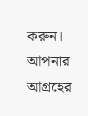করুন। আপনার আগ্রহের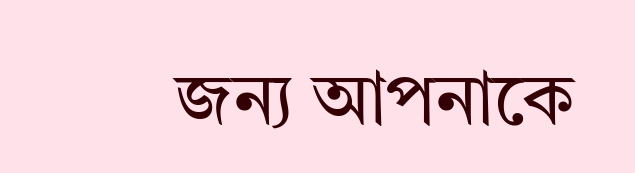জন্য আপনাকে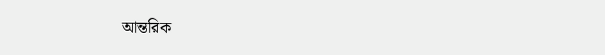আন্তরিক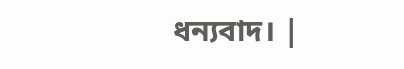ধন্যবাদ। |